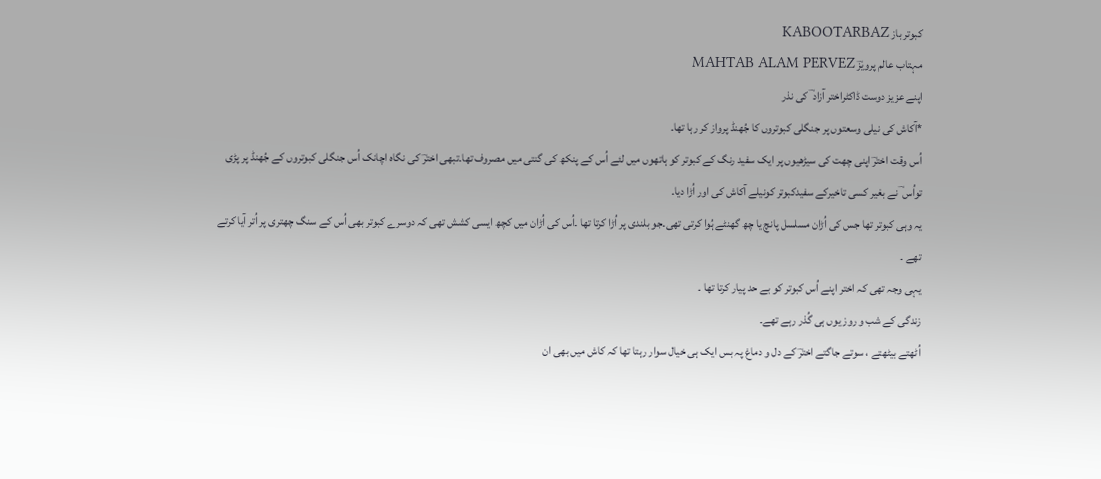کبوتر باز KABOOTARBAZ
مہتاب عالم پرویزؔ MAHTAB ALAM PERVEZ
اپنے عزیز دوست ڈاکٹراختر آزاد ؔ کی نذر
*آکاش کی نیلی وسعتوں پر جنگلی کبوتروں کا جُھنڈ پرواز کر رہا تھا۔
اُس وقت اخترؔ اپنی چھت کی سیڑھیوں پر ایک سفید رنگ کے کبوتر کو ہاتھوں میں لئے اُس کے پنکھ کی گنتی میں مصروف تھا۔تبھی اخترؔ کی نگاہ اچانک اُس جنگلی کبوتروں کے جُھنڈ پر پڑی تواُس ؔ نے بغیر کسی تاخیرکے سفیدکبوتر کونیلے آکاش کی اور اُڑا دیا۔
یہ وہی کبوتر تھا جس کی اُڑان مسلسل پانچ یا چھ گھنٹے ہُوا کرتی تھی۔جو بلندی پر اُڑا کرتا تھا ۔اُس کی اُڑان میں کچھ ایسی کشش تھی کہ دوسرے کبوتر بھی اُس کے سنگ چھتری پر اُتر آیا کرتے تھے ۔
یہی وجہ تھی کہ اختر اپنے اُس کبوتر کو بے حد پیار کرتا تھا ۔
زندگی کے شب و روز یوں ہی گُذر رہے تھے۔
اُٹھتے بیٹھتے ، سوتے جاگتے اخترؔ کے دل و دماغ پہ بس ایک ہی خیال سوار رہتا تھا کہ کاش میں بھی ان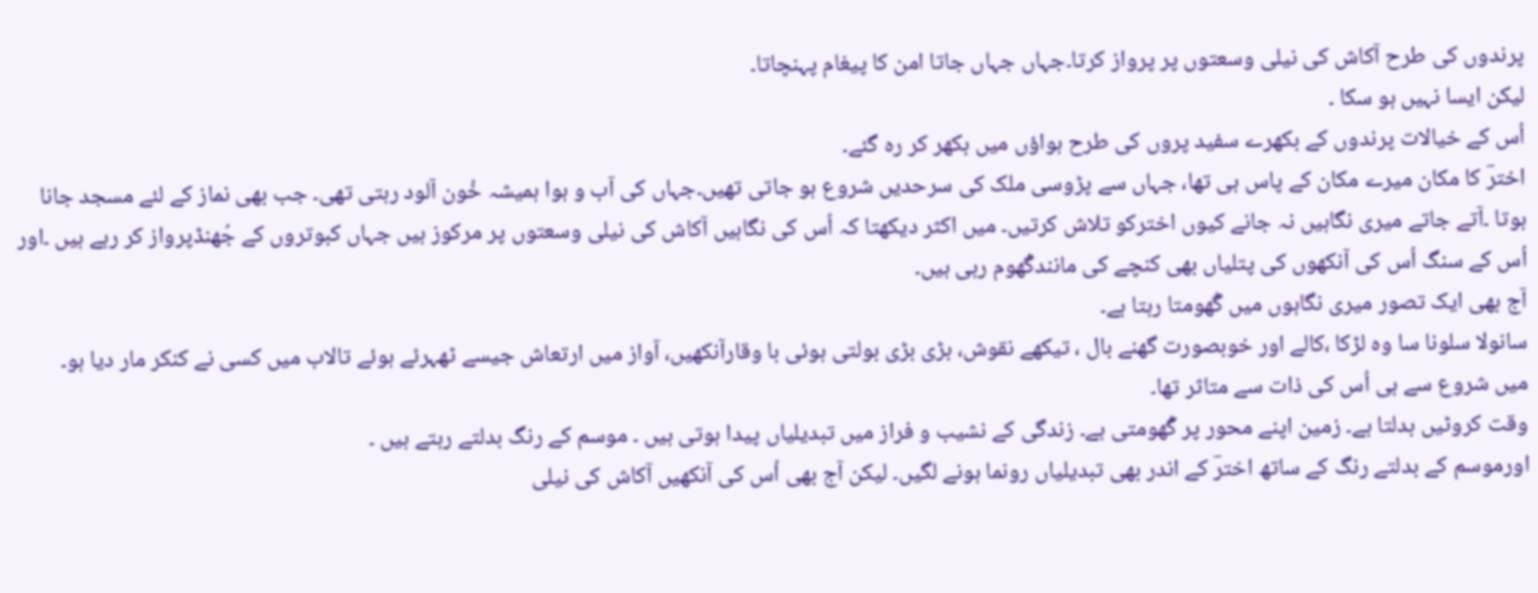پرندوں کی طرح آکاش کی نیلی وسعتوں پر پرواز کرتا۔جہاں جہاں جاتا امن کا پیغام پہنچاتا۔
لیکن ایسا نہیں ہو سکا ۔
اُس کے خیالات پرندوں کے بکھرے سفید پروں کی طرح ہواؤں میں بکھر کر رہ گئے۔
اخترؔ کا مکان میرے مکان کے پاس ہی تھا، جہاں سے پڑوسی ملک کی سرحدیں شروع ہو جاتی تھیں۔جہاں کی آب و ہوا ہمیشہ خُون آلود رہتی تھی۔ جب بھی نماز کے لئے مسجد جانا ہوتا ۔آتے جاتے میری نگاہیں نہ جانے کیوں اخترکو تلاش کرتیں۔ میں اکثر دیکھتا کہ اُس کی نگاہیں آکاش کی نیلی وسعتوں پر مرکوز ہیں جہاں کبوتروں کے جُھنڈپرواز کر رہے ہیں ۔اور اُس کے سنگ اُس کی آنکھوں کی پتلیاں بھی کنچے کی مانندگُھوم رہی ہیں۔
آج بھی ایک تصور میری نگاہوں میں گُھومتا رہتا ہے۔
سانولا سلونا سا وہ لڑکا ،کالے اور خوبصورت گھنے بال ، تیکھے نقوش، بڑی بڑی بولتی ہوئی با وقارآنکھیں، آواز میں ارتعاش جیسے ٹھہرئے ہوئے تالاب میں کسی نے کنکر مار دیا ہو۔
میں شروع سے ہی اُس کی ذات سے متاثر تھا۔
وقت کروٹیں بدلتا ہے۔ زمین اپنے محور پر گُھومتی ہے۔ زندگی کے نشیب و فراز میں تبدیلیاں پیدا ہوتی ہیں ۔ موسم کے رنگ بدلتے رہتے ہیں ۔
اورموسم کے بدلتے رنگ کے ساتھ اخترؔ کے اندر بھی تبدیلیاں رونما ہونے لگیں۔ لیکن آج بھی اُس کی آنکھیں آکاش کی نیلی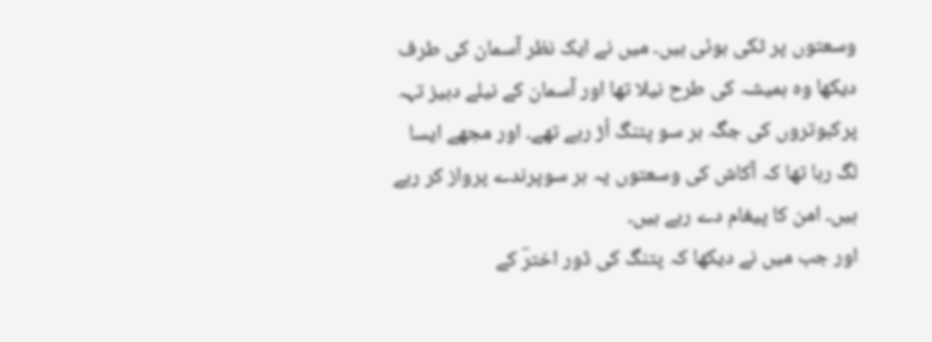وسعتوں پر ٹکی ہوئی ہیں۔ میں نے ایک نظر آسمان کی طرف دیکھا وہ ہمیشہ کی طرح نیلا تھا اور آسمان کے نیلے دبیز تہہ پرکبوتروں کی جگہ ہر سو پتنگ اُڑ رہے تھے۔ اور مجھے ایسا لگ رہا تھا کہ آکاش کی وسعتوں پہ ہر سوپرندے پرواز کر رہے ہیں۔ امن کا پیغام دے رہے ہیں۔
اور جب میں نے دیکھا کہ پتنگ کی ڈور اخترؔ کے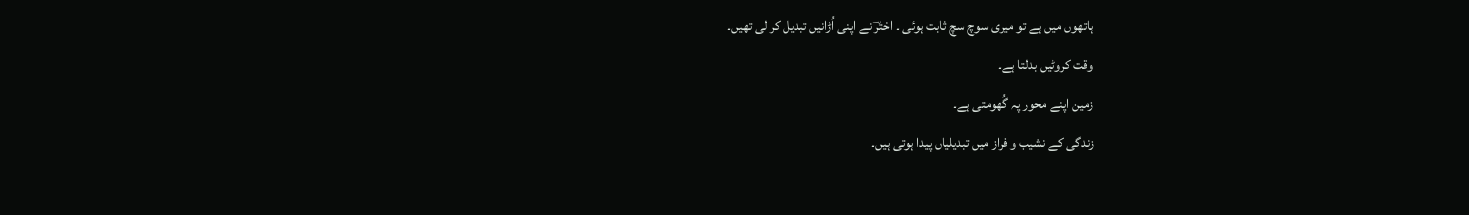ہاتھوں میں ہے تو میری سوچ سچ ثابت ہوئی ۔ اخترؔ نے اپنی اُڑانیں تبدیل کر لی تھیں۔
وقت کروٹیں بدلتا ہے۔
زمین اپنے محور پہ گُھومتی ہے۔
زندگی کے نشیب و فراز میں تبدیلیاں پیدا ہوتی ہیں۔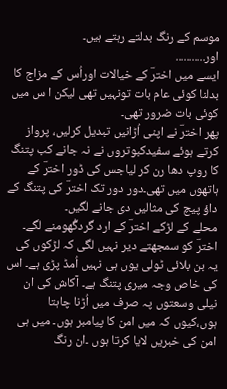موسم کے رنگ بدلتے رہتے ہیں۔
اور...........
ایسے میں اخترؔ کے خیالات اوراُس کے مزاج کا بدلنا کوئی عام بات تونہیں تھی لیکن ا س میں کوئی بات ضرور تھی۔
پھر اخترؔ نے اپنی اُڑانیں تبدیل کرلیں، پرواز کرتے ہوئے سفیدکبوتروں نے نہ جانے کب پتنگ کا روپ دھا رن کر لیاجس کی ڈور اخترؔ کے ہاتھوں میں تھی۔دور دور تک اخترؔ کی پتنگ کے داؤ پیچ کی مثالیں دی جانے لگیں۔
محلے کے لڑکے اخترؔ کے ارد گردگُھومنے لگے۔
اخترؔ کو سمجھتے دیر نہیں لگی کہ لڑکوں کی یہ بن بلائی ٹولی یوں ہی نہیں اُمڈ پڑی ہے۔ اس کی خاص وجہ میری پتنگ ہے۔ آکاش کی ان نیلی وسعتوں پہ صرف میں اُڑنا چاہتا ہوں،کیوں کہ میں امن کا پیامبر ہوں۔ میں ہی امن کی خبریں لایا کرتا ہوں ۔ان رنگ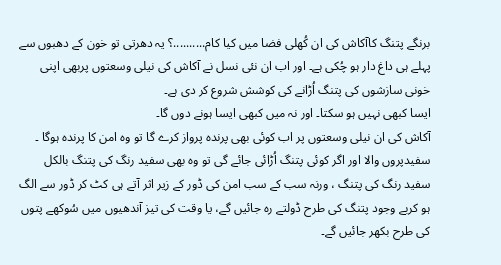برنگے پتنگ کاآکاش کی ان کُھلی فضا میں کیا کام..........؟ یہ دھرتی تو خون کے دھبوں سے پہلے ہی داغ دار ہو چُکی ہے۔ اور اب ان نئی نسل نے آکاش کی نیلی وسعتوں پربھی اپنی خونی سازشوں کی پتنگ اُڑانے کی کوشش شروع کر دی ہے۔
ایسا کبھی نہیں ہو سکتا۔ اور نہ میں کبھی ایسا ہونے دوں گا۔
آکاش کی ان نیلی وسعتوں پر اب کوئی بھی پرندہ پرواز کرے گا تو وہ امن کا پرندہ ہوگا ۔ سفیدپروں والا اور اگر کوئی پتنگ اُڑائی جائے گی تو وہ بھی سفید رنگ کی پتنگ بالکل سفید رنگ کی پتنگ ، ورنہ سب کے سب امن کی ڈور کے زیر اثر آتے ہی کٹ کر ڈور سے الگ ہو کربے وجود پتنگ کی طرح ڈولتے رہ جائیں گے، یا وقت کی تیز آندھیوں میں سُوکھے پتوں کی طرح بکھر جائیں گے۔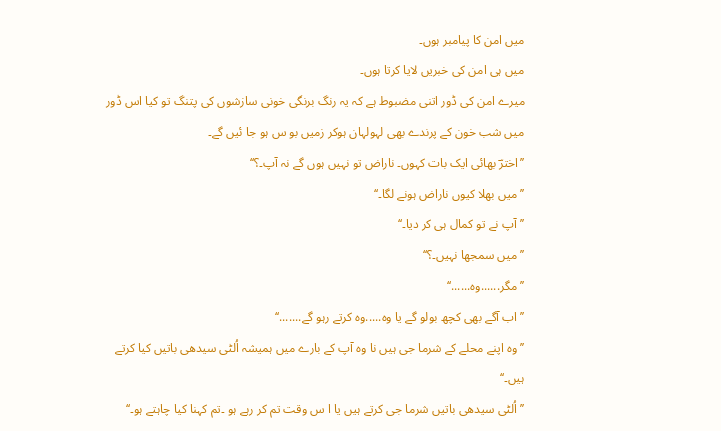میں امن کا پیامبر ہوں۔
میں ہی امن کی خبریں لایا کرتا ہوں۔
میرے امن کی ڈور اتنی مضبوط ہے کہ یہ رنگ برنگی خونی سازشوں کی پتنگ تو کیا اس ڈور میں شب خون کے پرندے بھی لہولہان ہوکر زمیں بو س ہو جا ئیں گے۔
’’اخترؔ بھائی ایک بات کہوں۔ ناراض تو نہیں ہوں گے نہ آپ۔؟‘‘
’’میں بھلا کیوں ناراض ہونے لگا۔‘‘
’’آپ نے تو کمال ہی کر دیا۔‘‘
’’میں سمجھا نہیں۔؟‘‘
’’ مگر......وہ......‘‘
’’اب آگے بھی کچھ بولو گے یا وہ.....وہ کرتے رہو گے.......‘‘
’’وہ اپنے محلے کے شرما جی ہیں نا وہ آپ کے بارے میں ہمیشہ اُلٹی سیدھی باتیں کیا کرتے ہیں۔‘‘
’’اُلٹی سیدھی باتیں شرما جی کرتے ہیں یا ا س وقت تم کر رہے ہو ۔تم کہنا کیا چاہتے ہو۔‘‘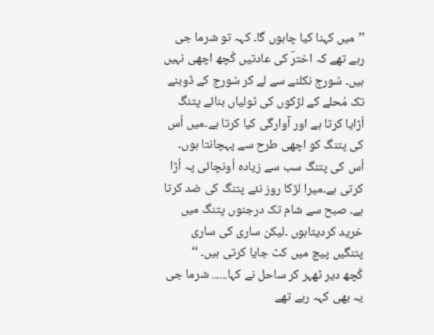’’میں کہنا کیا چاہوں گا۔ کہہ تو شرما جی رہے تھے کہ اخترؔ کی عادتیں کُچھ اچھی نہیں ہیں۔ سُورج نکلنے سے لے کر سُورج کے ڈوبنے تک مُحلے کے لڑکوں کی ٹولیاں بنائے پتنگ اُڑایا کرتا ہے اور آوارگی کیا کرتا ہے۔میں اُس کی پتنگ کو اچھی طرح سے پہچانتا ہوں۔ اُس کی پتنگ سب سے زیادہ اُونچائی پہ اُڑا کرتی ہے۔میرا لڑکا روز نئے پتنگ کی ضد کرتا ہے۔ صبح سے شام تک درجنوں پتنگ میں خرید کردیتاہوں ۔لیکن ساری کی ساری پتنگیں پیچ میں کٹ جایا کرتی ہیں۔ ‘‘
کُچھ دیر ٹھہر کر ساحل نے کہا...... شرما جی یہ بھی کہہ رہے تھے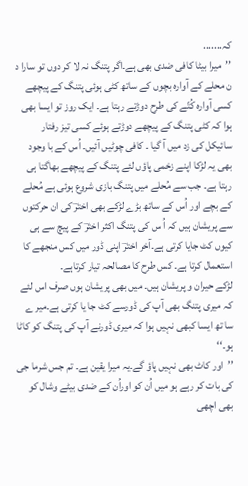کہ.......
’’میرا بیٹا کافی ضدی بھی ہے۔اگر پتنگ نہ لا کر دوں تو سارا د ن محلے کے آوارہ بچوں کے ساتھ کٹی ہوئی پتنگ کے پیچھے کسی آوارہ کُتّے کی طرح دوڑتے رہتا ہے۔ ایک روز تو ایسا بھی ہوا کہ کٹی پتنگ کے پیچھے دوڑتے ہوئے کسی تیز رفتار سائیکل کی زد میں آ گیا ۔ کافی چوٹیں آئیں۔ اُس کے با وجود بھی یہ لڑکا اپنے زخمی پاؤں لئے پتنگ کے پیچھے بھاگتا ہی رہتا ہے۔ جب سے مُحلے میں پتنگ بازی شروع ہوئی ہے مُحلے کے بچے اور اُس کے ساتھ بڑے لڑکے بھی اخترؔ کی ان حرکتوں سے پریشان ہیں کہ اُ س کی پتنگ اکثر اخترؔ کے پیچ سے ہی کیوں کٹ جایا کرتی ہے۔آخر اخترؔ اپنی ڈور میں کس منجھے کا استعمال کرتا ہے۔ کس طرح کا مصالحہ تیار کرتاہے۔
لڑکے حیران و پریشان ہیں۔ میں بھی پریشان ہوں صرف اس لئے کہ میری پتنگ بھی آپ کی ڈورسے کٹ جا یا کرتی ہے۔میر ے سا تھ ایسا کبھی نہیں ہوا کہ میری ڈورنے آپ کی پتنگ کو کاٹا ہو۔‘‘
’’اور کاٹ بھی نہیں پاؤ گے۔یہ میرا یقین ہے۔ تم جس شرما جی کی بات کر رہے ہو میں اُن کو اوراُن کے ضدی بیٹے وشال کو بھی اچھی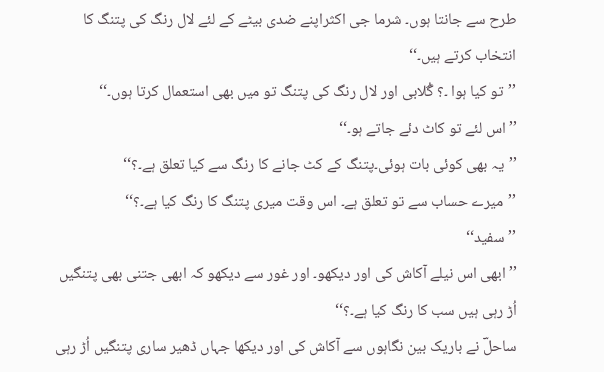طرح سے جانتا ہوں۔ شرما جی اکثراپنے ضدی بیٹے کے لئے لال رنگ کی پتنگ کا انتخاب کرتے ہیں۔‘‘
’’تو کیا ہوا ۔؟ گُلابی اور لال رنگ کی پتنگ تو میں بھی استعمال کرتا ہوں۔‘‘
’’اس لئے تو کاٹ دئے جاتے ہو۔‘‘
’’یہ بھی کوئی بات ہوئی۔پتنگ کے کٹ جانے کا رنگ سے کیا تعلق ہے۔؟‘‘
’’میرے حساب سے تو تعلق ہے۔ اس وقت میری پتنگ کا رنگ کیا ہے۔؟‘‘
’’سفید‘‘
’’ابھی اس نیلے آکاش کی اور دیکھو۔ اور غور سے دیکھو کہ ابھی جتنی بھی پتنگیں اُڑ رہی ہیں سب کا رنگ کیا ہے۔؟‘‘
ساحلؔ نے باریک بین نگاہوں سے آکاش کی اور دیکھا جہاں ڈھیر ساری پتنگیں اُڑ رہی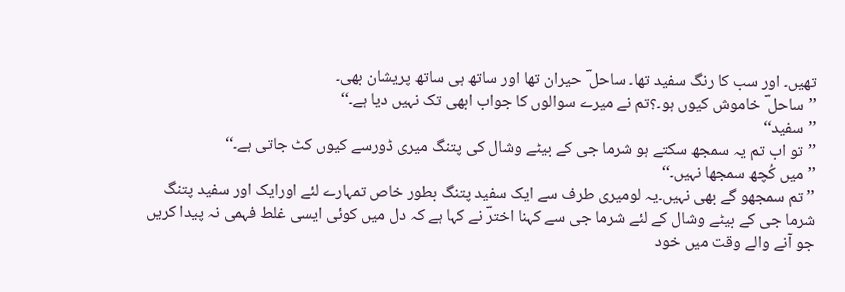تھیں۔ اور سب کا رنگ سفید تھا۔ ساحل ؔ حیران تھا اور ساتھ ہی ساتھ پریشان بھی۔
’’ساحل ؔ خاموش کیوں ہو۔؟تم نے میرے سوالوں کا جواب ابھی تک نہیں دیا ہے۔‘‘
’’سفید‘‘
’’تو اب تم یہ سمجھ سکتے ہو شرما جی کے بیٹے وشال کی پتنگ میری ڈورسے کیوں کٹ جاتی ہے۔‘‘
’’میں کُچھ سمجھا نہیں۔‘‘
’’ تم سمجھو گے بھی نہیں۔یہ لومیری طرف سے ایک سفید پتنگ بطور خاص تمہارے لئے اورایک اور سفید پتنگ شرما جی کے بیٹے وشال کے لئے شرما جی سے کہنا اخترؔ نے کہا ہے کہ دل میں کوئی ایسی غلط فہمی نہ پیدا کریں جو آنے والے وقت میں خود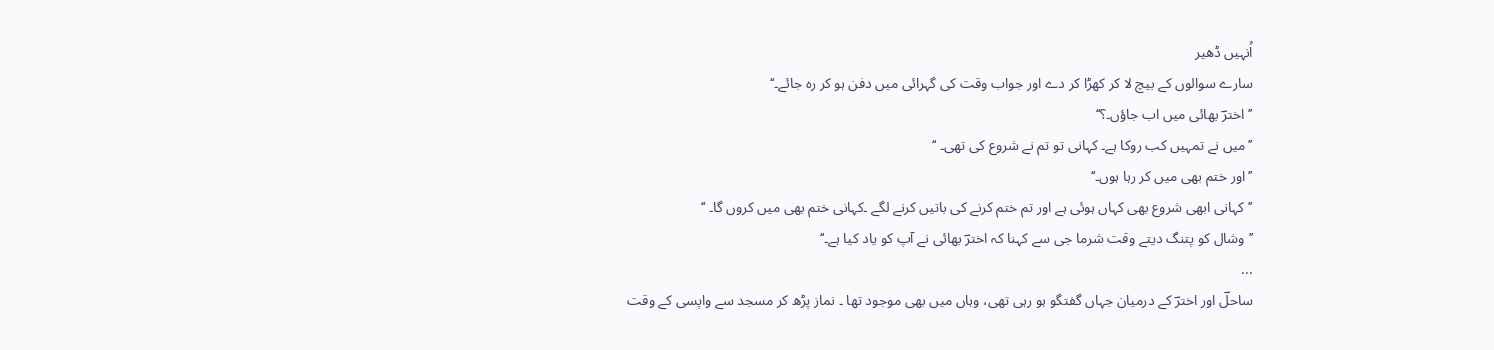اُنہیں ڈھیر
سارے سوالوں کے بیچ لا کر کھڑا کر دے اور جواب وقت کی گہرائی میں دفن ہو کر رہ جائے۔‘‘
’’اخترؔ بھائی میں اب جاؤں۔؟‘‘
’’میں نے تمہیں کب روکا ہے۔ کہانی تو تم نے شروع کی تھی۔ ‘‘
’’اور ختم بھی میں کر رہا ہوں۔‘‘
’’کہانی ابھی شروع بھی کہاں ہوئی ہے اور تم ختم کرنے کی باتیں کرنے لگے ۔کہانی ختم بھی میں کروں گا۔ ‘‘
’’وشال کو پتنگ دیتے وقت شرما جی سے کہنا کہ اخترؔ بھائی نے آپ کو یاد کیا ہے۔‘‘
...
ساحلؔ اور اخترؔ کے درمیان جہاں گفتگو ہو رہی تھی، وہاں میں بھی موجود تھا ۔ نماز پڑھ کر مسجد سے واپسی کے وقت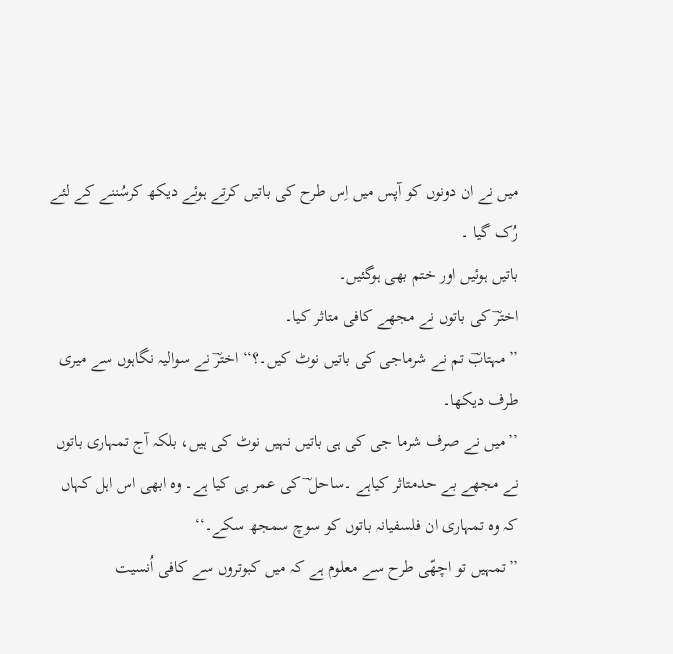میں نے ان دونوں کو آپس میں اِس طرح کی باتیں کرتے ہوئے دیکھ کرسُننے کے لئے رُک گیا ۔
باتیں ہوئیں اور ختم بھی ہوگئیں۔
اخترؔ کی باتوں نے مجھے کافی متاثر کیا۔
’’مہتابؔ تم نے شرماجی کی باتیں نوٹ کیں۔؟‘‘ اخترؔ نے سوالیہ نگاہوں سے میری طرف دیکھا۔
’’میں نے صرف شرما جی کی ہی باتیں نہیں نوٹ کی ہیں، بلکہ آج تمہاری باتوں نے مجھے بے حدمتاثر کیاہے ۔ساحل ؔ کی عمر ہی کیا ہے۔ وہ ابھی اس اہل کہاں کہ وہ تمہاری ان فلسفیانہ باتوں کو سوچ سمجھ سکے۔‘‘
’’تمہیں تو اچھّی طرح سے معلوم ہے کہ میں کبوتروں سے کافی اُنسیت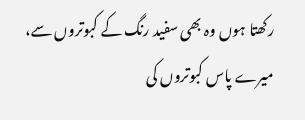رکھتا ہوں وہ بھی سفید رنگ کے کبوتروں سے، میرے پاس کبوتروں کی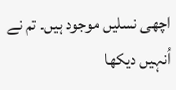اچھی نسلیں موجود ہیں۔ تم نے اُنہیں دیکھا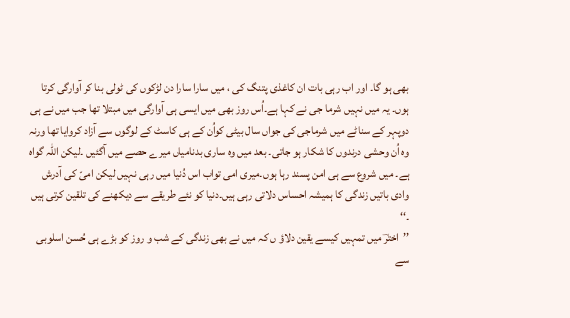بھی ہو گا۔ اور اب رہی بات ان کاغذی پتنگ کی ، میں سارا سارا دن لڑکوں کی ٹولی بنا کر آوارگی کرتا ہوں۔ یہ میں نہیں شرما جی نے کہا ہے۔اُس روز بھی میں ایسی ہی آوارگی میں مبتلا تھا جب میں نے ہی دوپہر کے سناٹے میں شرماجی کی جواں سال بیٹی کواُن کے ہی کاسٹ کے لوگوں سے آزاد کروایا تھا ورنہ وہ اُن وحشی درندوں کا شکار ہو جاتی۔ بعد میں وہ ساری بدنامیاں میرے حصے میں آگئیں ۔لیکن اللہ گواہ ہے۔ میں شروع سے ہی امن پسند رہا ہوں۔میری امی تواب اس دُنیا میں رہی نہیں لیکن امیّ کی آدرش وادی باتیں زندگی کا ہمیشہ احساس دلاتی رہی ہیں۔دنیا کو نئے طریقے سے دیکھنے کی تلقین کرتی ہیں ۔‘‘
’’اخترؔ میں تمہیں کیسے یقین دلاؤ ں کہ میں نے بھی زندگی کے شب و روز کو بڑے ہی حُسن اسلوبی سے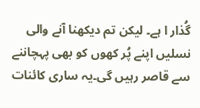گُذار ا ہے۔ لیکن تم دیکھنا آنے والی نسلیں اپنے پُر کھوں کو بھی پہچاننے سے قاصر رہیں گی۔یہ ساری کائنات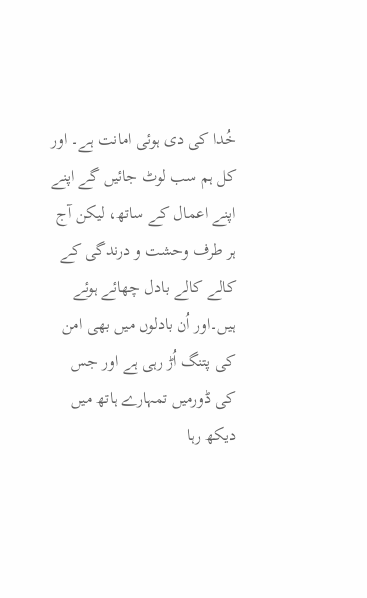خُدا کی دی ہوئی امانت ہے۔ اور کل ہم سب لوٹ جائیں گے اپنے اپنے اعمال کے ساتھ، لیکن آج ہر طرف وحشت و درندگی کے کالے کالے بادل چھائے ہوئے ہیں۔اور اُن بادلوں میں بھی امن کی پتنگ اُڑ رہی ہے اور جس کی ڈورمیں تمہارے ہاتھ میں دیکھ رہا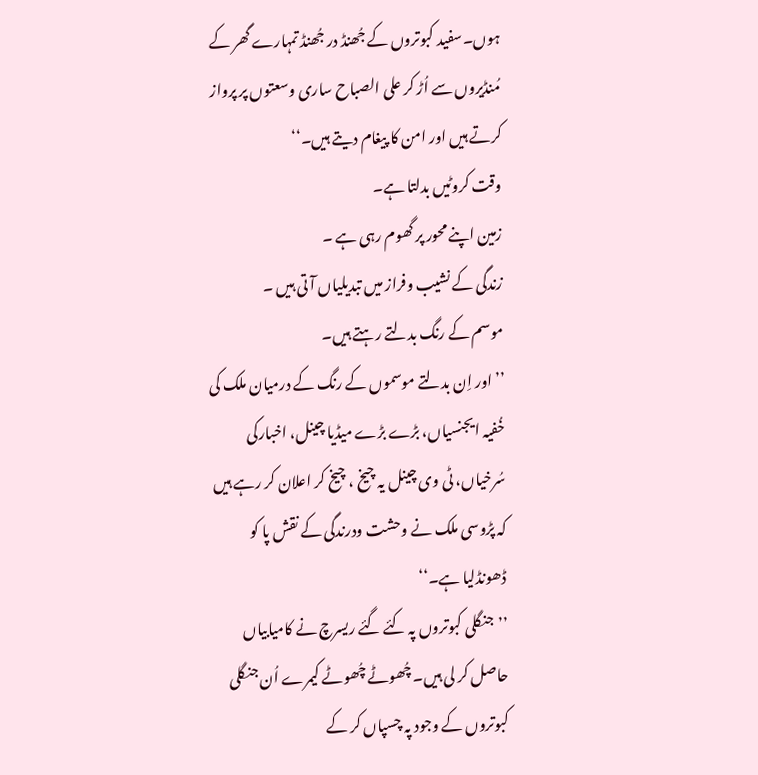ہوں۔سفید کبوتروں کے جُھنڈ در جُھنڈ تمہارے گھر کے مُنڈیروں سے اُڑ کر علی الصباح ساری وسعتوں پر پرواز کرتے ہیں اور امن کا پیغام دیتے ہیں۔‘‘
وقت کروٹیں بدلتا ہے۔
زمین اپنے محور پر گھوم رہی ہے ۔
زندگی کے نشیب وفراز میں تبدیلیاں آ تی ہیں ۔
موسم کے رنگ بدلتے رہتے ہیں۔
’’اور اِن بدلتے موسموں کے رنگ کے درمیان ملک کی خُفیہ ایجنسیاں، بڑے بڑے میڈیا چینل، اخبارکی سُرخیاں، ٹی وی چینل یہ چیخ ، چیخ کر اعلان کر رہے ہیں کہ پڑوسی ملک نے وحشت ودرندگی کے نقش پا کو ڈھونڈلیا ہے۔‘‘
’’جنگلی کبوتروں پہ کئے گئے ریسرچ نے کامیابیاں حاصل کر لی ہیں۔ چُھوٹے چُھوٹے کیمرے اُن جنگلی کبوتروں کے وجود پہ چسپاں کر کے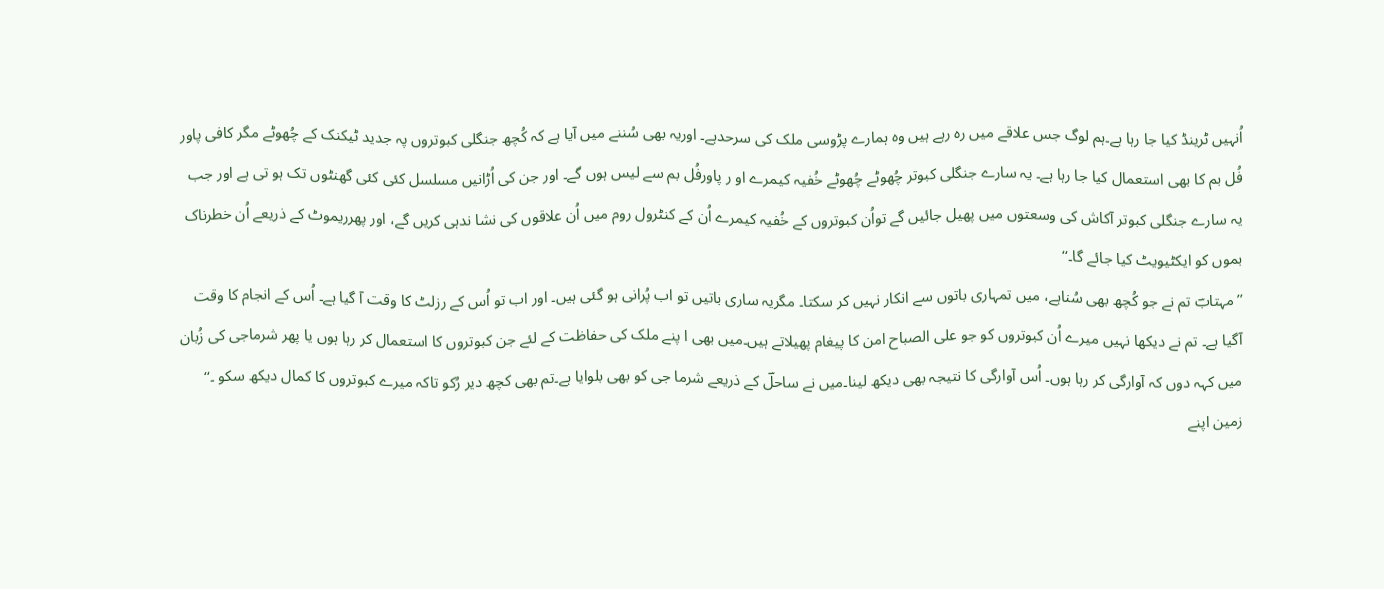اُنہیں ٹرینڈ کیا جا رہا ہے۔ہم لوگ جس علاقے میں رہ رہے ہیں وہ ہمارے پڑوسی ملک کی سرحدہے۔ اوریہ بھی سُننے میں آیا ہے کہ کُچھ جنگلی کبوتروں پہ جدید ٹیکنک کے چُھوٹے مگر کافی پاور فُل بم کا بھی استعمال کیا جا رہا ہے۔ یہ سارے جنگلی کبوتر چُھوٹے چُھوٹے خُفیہ کیمرے او ر پاورفُل بم سے لیس ہوں گے۔ اور جن کی اُڑانیں مسلسل کئی کئی گھنٹوں تک ہو تی ہے اور جب یہ سارے جنگلی کبوتر آکاش کی وسعتوں میں پھیل جائیں گے تواُن کبوتروں کے خُفیہ کیمرے اُن کے کنٹرول روم میں اُن علاقوں کی نشا ندہی کریں گے، اور پھرریموٹ کے ذریعے اُن خطرناک بموں کو ایکٹیویٹ کیا جائے گا۔‘‘
’’مہتابؔ تم نے جو کُچھ بھی سُناہے، میں تمہاری باتوں سے انکار نہیں کر سکتا۔ مگریہ ساری باتیں تو اب پُرانی ہو گئی ہیں۔ اور اب تو اُس کے رزلٹ کا وقت آ گیا ہے۔ اُس کے انجام کا وقت آگیا ہے۔ تم نے دیکھا نہیں میرے اُن کبوتروں کو جو علی الصباح امن کا پیغام پھیلاتے ہیں۔میں بھی ا پنے ملک کی حفاظت کے لئے جن کبوتروں کا استعمال کر رہا ہوں یا پھر شرماجی کی زُبان میں کہہ دوں کہ آوارگی کر رہا ہوں۔ اُس آوارگی کا نتیجہ بھی دیکھ لینا۔میں نے ساحلؔ کے ذریعے شرما جی کو بھی بلوایا ہے۔تم بھی کچھ دیر رُکو تاکہ میرے کبوتروں کا کمال دیکھ سکو ۔‘‘
زمین اپنے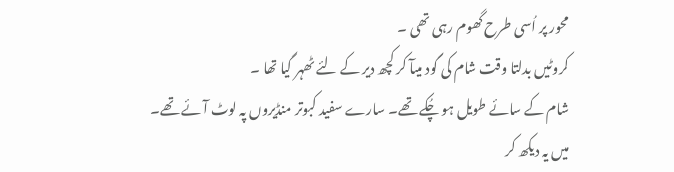محور پر اُسی طرح گھوم رہی تھی ۔
کروٹیں بدلتا وقت شام کی گود میںآ کر کچھ دیر کے لئے ٹھہر گیا تھا ۔
شام کے سائے طویل ہو چُکے تھے۔ سارے سفید کبوتر منڈیروں پہ لوٹ آئے تھے۔
میں یہ دیکھ کر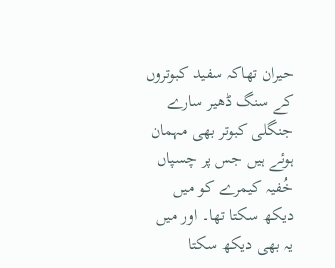حیران تھاکہ سفید کبوتروں کے سنگ ڈھیر سارے جنگلی کبوتر بھی مہمان ہوئے ہیں جس پر چسپاں خُفیہ کیمرے کو میں دیکھ سکتا تھا۔ اور میں یہ بھی دیکھ سکتا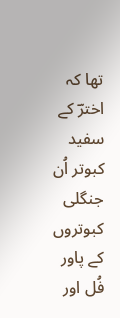تھا کہ اخترؔ کے سفید کبوتر اُن جنگلی کبوتروں کے پاور فُل اور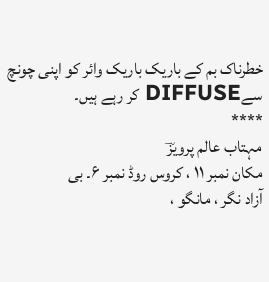خطرناک بم کے باریک باریک وائر کو اپنی چونچ سےDIFFUSE کر رہے ہیں۔
****
مہتاب عالم پرویزؔ
مکان نمبر ۱۱ ، کروس روڈ نمبر ۶۔ بی
آزاد نگر ، مانگو ،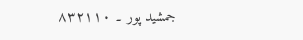جمشید پور ۔ ۸۳۲۱۱۰